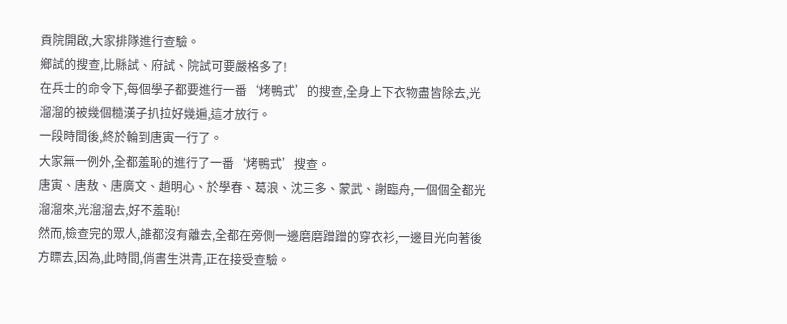貢院開啟,大家排隊進行查驗。
鄉試的搜查,比縣試、府試、院試可要嚴格多了!
在兵士的命令下,每個學子都要進行一番‘烤鴨式’的搜查,全身上下衣物盡皆除去,光溜溜的被幾個糙漢子扒拉好幾遍,這才放行。
一段時間後,終於輪到唐寅一行了。
大家無一例外,全都羞恥的進行了一番‘烤鴨式’搜查。
唐寅、唐敖、唐廣文、趙明心、於學春、葛浪、沈三多、蒙武、謝臨舟,一個個全都光溜溜來,光溜溜去,好不羞恥!
然而,檢查完的眾人,誰都沒有離去,全都在旁側一邊磨磨蹭蹭的穿衣衫,一邊目光向著後方瞟去,因為,此時間,俏書生洪青,正在接受查驗。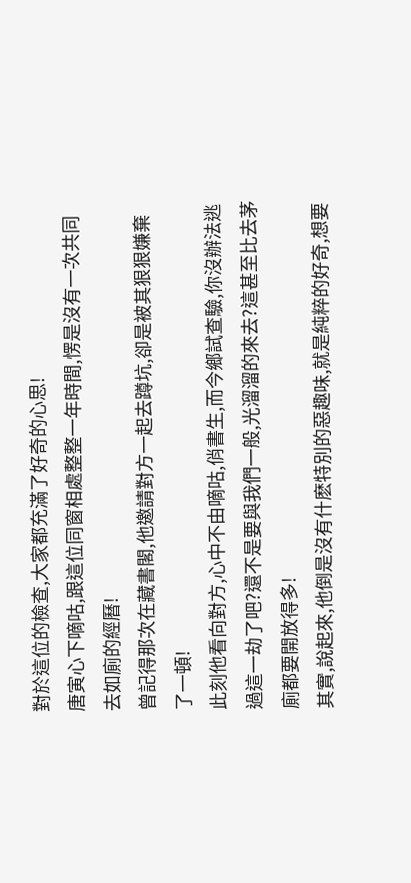對於這位的檢查,大家都充滿了好奇的心思!
唐寅心下嘀咕,跟這位同窗相處整整一年時間,愣是沒有一次共同去如廁的經曆!
曾記得那次在藏書閣,他邀請對方一起去蹲坑,卻是被其狠狠嫌棄了一頓!
此刻他看向對方,心中不由嘀咕,俏書生,而今鄉試查驗,你沒辦法逃過這一劫了吧?還不是要與我們一般,光溜溜的來去?這甚至比去茅廁都要開放得多!
其實,說起來,他倒是沒有什麽特別的惡趣味,就是純粹的好奇,想要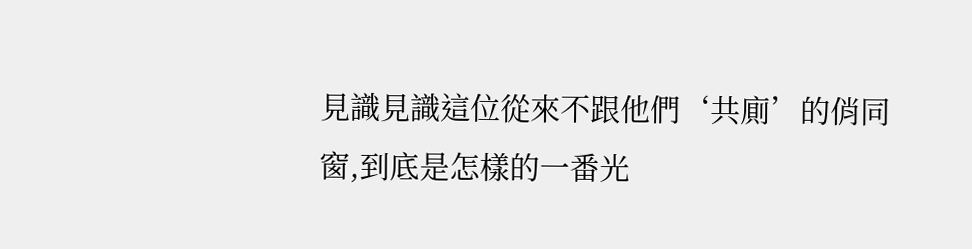見識見識這位從來不跟他們‘共廁’的俏同窗,到底是怎樣的一番光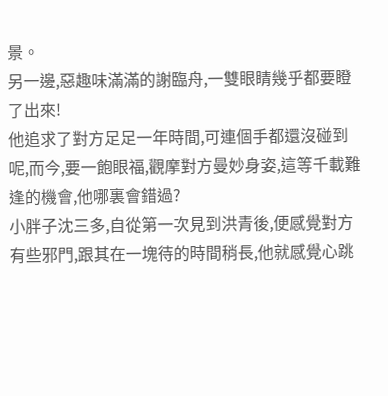景。
另一邊,惡趣味滿滿的謝臨舟,一雙眼睛幾乎都要瞪了出來!
他追求了對方足足一年時間,可連個手都還沒碰到呢,而今,要一飽眼福,觀摩對方曼妙身姿,這等千載難逢的機會,他哪裏會錯過?
小胖子沈三多,自從第一次見到洪青後,便感覺對方有些邪門,跟其在一塊待的時間稍長,他就感覺心跳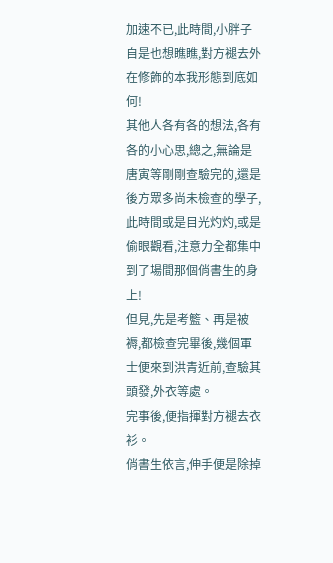加速不已,此時間,小胖子自是也想瞧瞧,對方褪去外在修飾的本我形態到底如何!
其他人各有各的想法,各有各的小心思,總之,無論是唐寅等剛剛查驗完的,還是後方眾多尚未檢查的學子,此時間或是目光灼灼,或是偷眼觀看,注意力全都集中到了場間那個俏書生的身上!
但見,先是考籃、再是被褥,都檢查完畢後,幾個軍士便來到洪青近前,查驗其頭發,外衣等處。
完事後,便指揮對方褪去衣衫。
俏書生依言,伸手便是除掉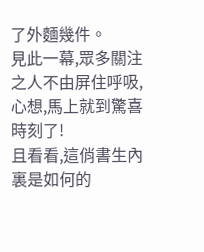了外麵幾件。
見此一幕,眾多關注之人不由屏住呼吸,心想,馬上就到驚喜時刻了!
且看看,這俏書生內裏是如何的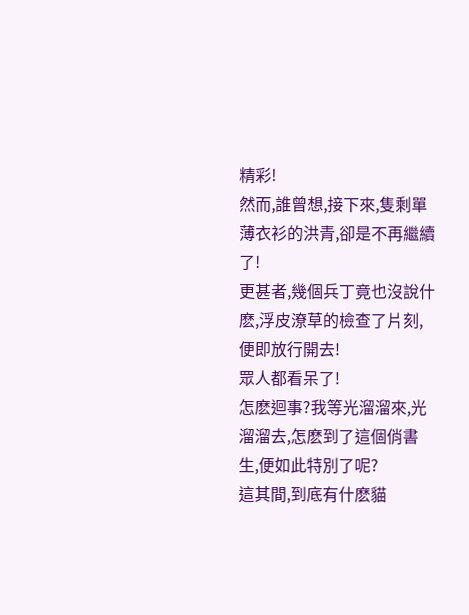精彩!
然而,誰曾想,接下來,隻剩單薄衣衫的洪青,卻是不再繼續了!
更甚者,幾個兵丁竟也沒說什麽,浮皮潦草的檢查了片刻,便即放行開去!
眾人都看呆了!
怎麽迴事?我等光溜溜來,光溜溜去,怎麽到了這個俏書生,便如此特別了呢?
這其間,到底有什麽貓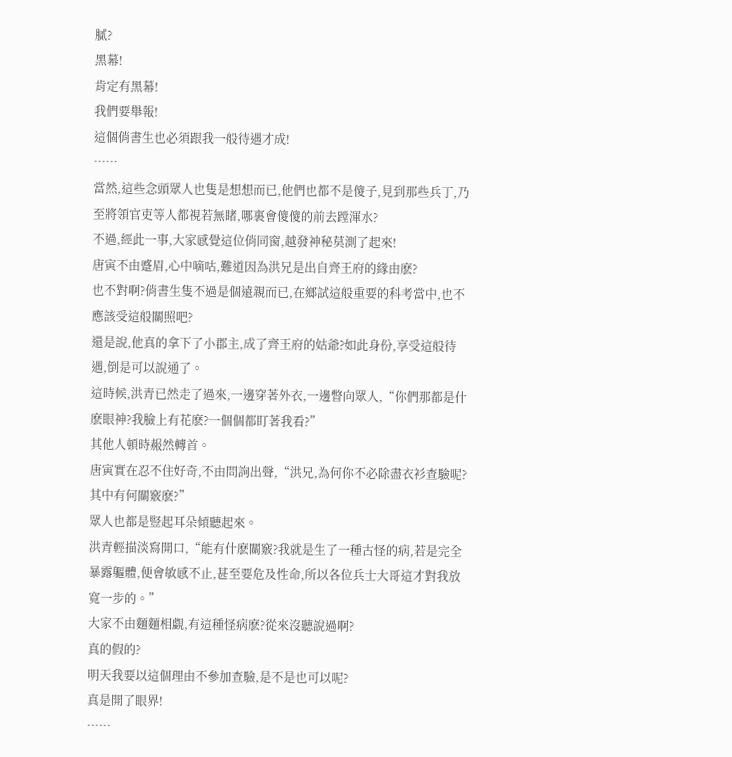膩?
黑幕!
肯定有黑幕!
我們要舉報!
這個俏書生也必須跟我一般待遇才成!
……
當然,這些念頭眾人也隻是想想而已,他們也都不是傻子,見到那些兵丁,乃至將領官吏等人都視若無睹,哪裏會傻傻的前去蹚渾水?
不過,經此一事,大家感覺這位俏同窗,越發神秘莫測了起來!
唐寅不由蹙眉,心中嘀咕,難道因為洪兄是出自齊王府的緣由麽?
也不對啊?俏書生隻不過是個遠親而已,在鄉試這般重要的科考當中,也不應該受這般關照吧?
還是說,他真的拿下了小郡主,成了齊王府的姑爺?如此身份,享受這般待遇,倒是可以說通了。
這時候,洪青已然走了過來,一邊穿著外衣,一邊瞥向眾人,“你們那都是什麽眼神?我臉上有花麽?一個個都盯著我看?”
其他人頓時赧然轉首。
唐寅實在忍不住好奇,不由問詢出聲,“洪兄,為何你不必除盡衣衫查驗呢?其中有何關竅麽?”
眾人也都是豎起耳朵傾聽起來。
洪青輕描淡寫開口,“能有什麽關竅?我就是生了一種古怪的病,若是完全暴露軀體,便會敏感不止,甚至要危及性命,所以各位兵士大哥這才對我放寬一步的。”
大家不由麵麵相覷,有這種怪病麽?從來沒聽說過啊?
真的假的?
明天我要以這個理由不參加查驗,是不是也可以呢?
真是開了眼界!
……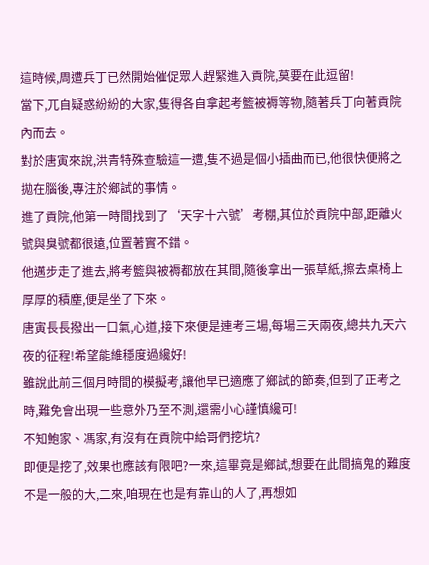這時候,周遭兵丁已然開始催促眾人趕緊進入貢院,莫要在此逗留!
當下,兀自疑惑紛紛的大家,隻得各自拿起考籃被褥等物,隨著兵丁向著貢院內而去。
對於唐寅來說,洪青特殊查驗這一遭,隻不過是個小插曲而已,他很快便將之拋在腦後,專注於鄉試的事情。
進了貢院,他第一時間找到了‘天字十六號’考棚,其位於貢院中部,距離火號與臭號都很遠,位置著實不錯。
他邁步走了進去,將考籃與被褥都放在其間,隨後拿出一張草紙,擦去桌椅上厚厚的積塵,便是坐了下來。
唐寅長長撥出一口氣,心道,接下來便是連考三場,每場三天兩夜,總共九天六夜的征程!希望能維穩度過纔好!
雖說此前三個月時間的模擬考,讓他早已適應了鄉試的節奏,但到了正考之時,難免會出現一些意外乃至不測,還需小心謹慎纔可!
不知鮑家、馮家,有沒有在貢院中給哥們挖坑?
即便是挖了,效果也應該有限吧?一來,這畢竟是鄉試,想要在此間搞鬼的難度不是一般的大,二來,咱現在也是有靠山的人了,再想如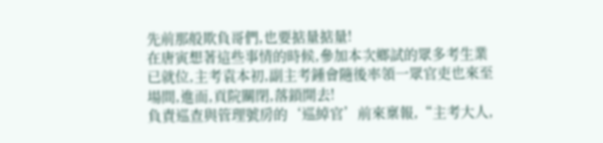先前那般欺負哥們,也要掂量掂量!
在唐寅想著這些事情的時候,參加本次鄉試的眾多考生業已就位,主考袁本初,副主考鍾會隨後率領一眾官吏也來至場間,進而,貢院關閉,落鎖開去!
負責巡查與管理號房的‘巡綽官’前來稟報,“主考大人,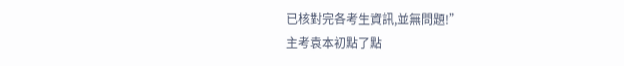已核對完各考生資訊,並無問題!”
主考袁本初點了點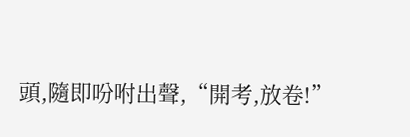頭,隨即吩咐出聲,“開考,放卷!”